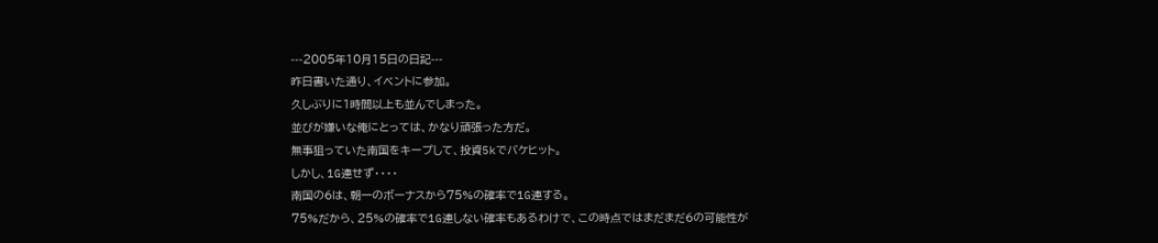---2005年10月15日の日記---
昨日書いた通り、イベントに参加。
久しぶりに1時間以上も並んでしまった。
並びが嫌いな俺にとっては、かなり頑張った方だ。
無事狙っていた南国をキープして、投資5kでバケヒット。
しかし、1G連せず・・・・
南国の6は、朝一のボーナスから75%の確率で1G連する。
75%だから、25%の確率で1G連しない確率もあるわけで、この時点ではまだまだ6の可能性が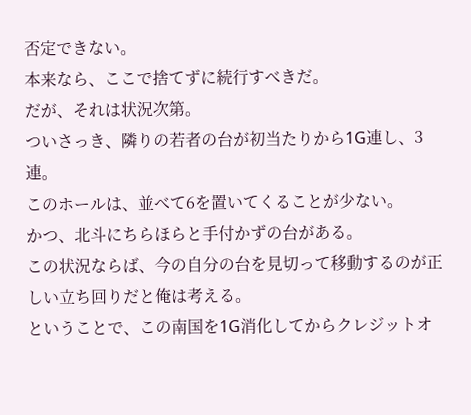否定できない。
本来なら、ここで捨てずに続行すべきだ。
だが、それは状況次第。
ついさっき、隣りの若者の台が初当たりから1G連し、3連。
このホールは、並べて6を置いてくることが少ない。
かつ、北斗にちらほらと手付かずの台がある。
この状況ならば、今の自分の台を見切って移動するのが正しい立ち回りだと俺は考える。
ということで、この南国を1G消化してからクレジットオ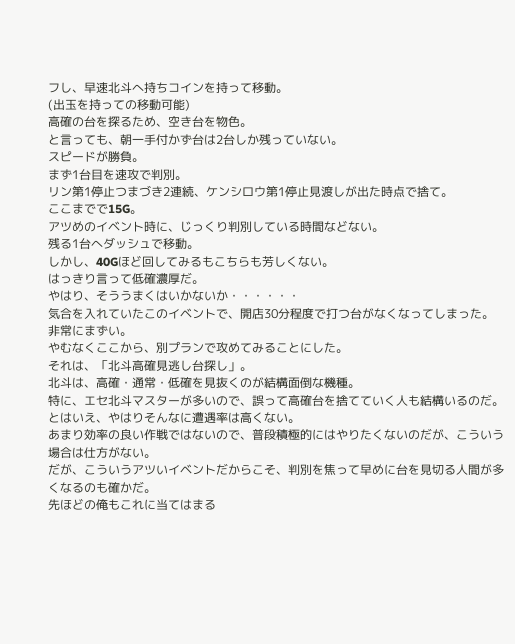フし、早速北斗へ持ちコインを持って移動。
(出玉を持っての移動可能)
高確の台を探るため、空き台を物色。
と言っても、朝一手付かず台は2台しか残っていない。
スピードが勝負。
まず1台目を速攻で判別。
リン第1停止つまづき2連続、ケンシロウ第1停止見渡しが出た時点で捨て。
ここまでで15G。
アツめのイベント時に、じっくり判別している時間などない。
残る1台へダッシュで移動。
しかし、40Gほど回してみるもこちらも芳しくない。
はっきり言って低確濃厚だ。
やはり、そううまくはいかないか・・・・・・
気合を入れていたこのイベントで、開店30分程度で打つ台がなくなってしまった。
非常にまずい。
やむなくここから、別プランで攻めてみることにした。
それは、「北斗高確見逃し台探し」。
北斗は、高確・通常・低確を見抜くのが結構面倒な機種。
特に、エセ北斗マスターが多いので、誤って高確台を捨てていく人も結構いるのだ。
とはいえ、やはりそんなに遭遇率は高くない。
あまり効率の良い作戦ではないので、普段積極的にはやりたくないのだが、こういう場合は仕方がない。
だが、こういうアツいイベントだからこそ、判別を焦って早めに台を見切る人間が多くなるのも確かだ。
先ほどの俺もこれに当てはまる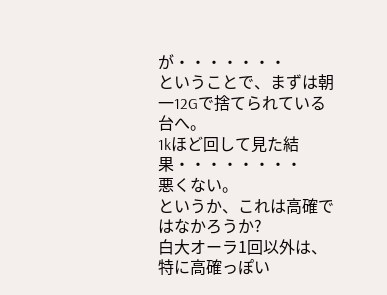が・・・・・・・
ということで、まずは朝一12Gで捨てられている台へ。
1kほど回して見た結果・・・・・・・・
悪くない。
というか、これは高確ではなかろうか?
白大オーラ1回以外は、特に高確っぽい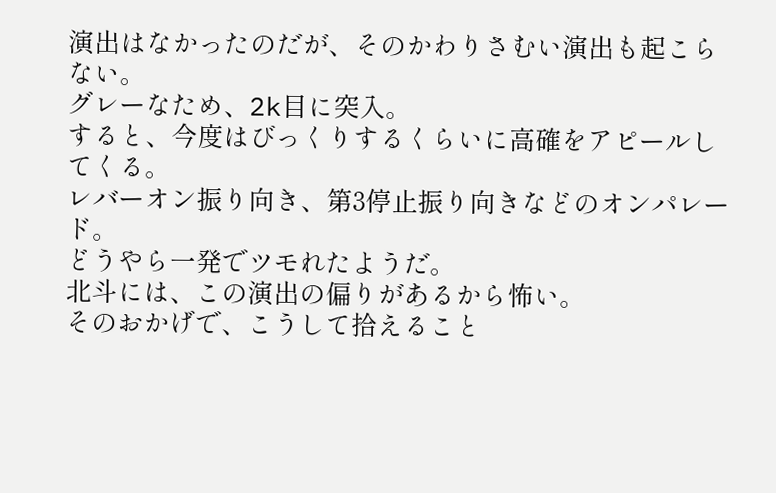演出はなかったのだが、そのかわりさむい演出も起こらない。
グレーなため、2k目に突入。
すると、今度はびっくりするくらいに高確をアピールしてくる。
レバーオン振り向き、第3停止振り向きなどのオンパレード。
どうやら一発でツモれたようだ。
北斗には、この演出の偏りがあるから怖い。
そのおかげで、こうして拾えること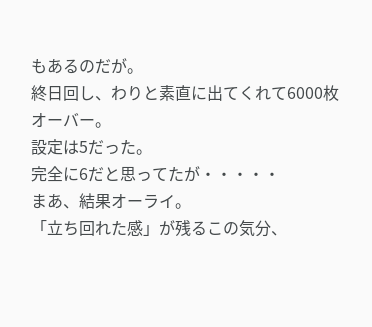もあるのだが。
終日回し、わりと素直に出てくれて6000枚オーバー。
設定は5だった。
完全に6だと思ってたが・・・・・
まあ、結果オーライ。
「立ち回れた感」が残るこの気分、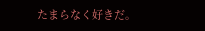たまらなく好きだ。